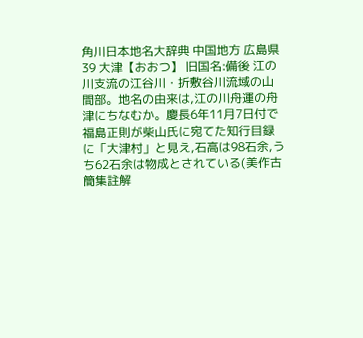角川日本地名大辞典 中国地方 広島県 39 大津【おおつ】 旧国名:備後 江の川支流の江谷川・折敷谷川流域の山間部。地名の由来は,江の川舟運の舟津にちなむか。慶長6年11月7日付で福島正則が柴山氏に宛てた知行目録に「大津村」と見え,石高は98石余,うち62石余は物成とされている(美作古簡集註解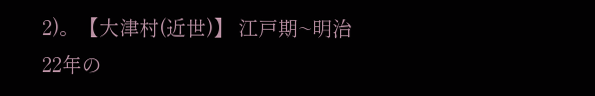2)。【大津村(近世)】 江戸期~明治22年の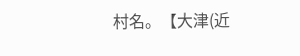村名。【大津(近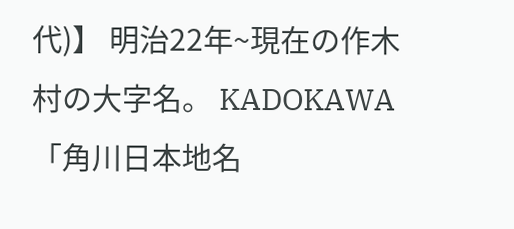代)】 明治22年~現在の作木村の大字名。 KADOKAWA「角川日本地名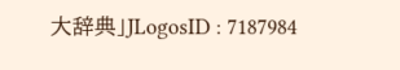大辞典」JLogosID : 7187984